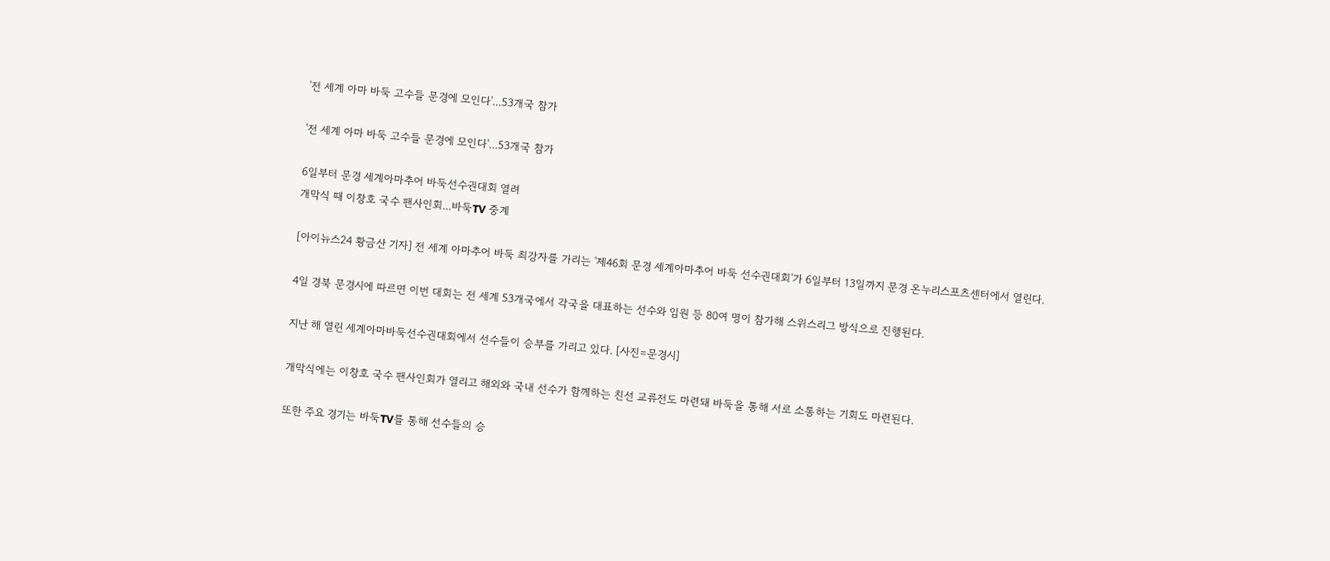'전 세계 아마 바둑 고수들 문경에 모인다'...53개국 참가

'전 세계 아마 바둑 고수들 문경에 모인다'...53개국 참가

6일부터 문경 세계아마추어 바둑선수권대회 열려
개막식 때 이창호 국수 팬사인회...바둑TV 중계

[아이뉴스24 황금산 기자] 전 세계 아마추어 바둑 최강자를 가리는 '제46회 문경 세계아마추어 바둑 선수권대회'가 6일부터 13일까지 문경 온누리스포츠센터에서 열린다.

4일 경북 문경시에 따르면 이번 대회는 전 세계 53개국에서 각국을 대표하는 선수와 임원 등 80여 명이 참가해 스위스리그 방식으로 진행된다.

지난 해 열린 세계아마바둑선수권대회에서 선수들이 승부를 가리고 있다. [사진=문경시]

개막식에는 이창호 국수 팬사인회가 열리고 해외와 국내 선수가 함께하는 친선 교류전도 마련돼 바둑을 통해 서로 소통하는 기회도 마련된다.

또한 주요 경기는 바둑TV를 통해 선수들의 승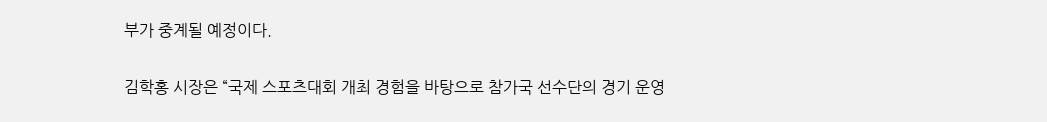부가 중계될 예정이다.

김학홍 시장은 “국제 스포츠대회 개최 경험을 바탕으로 참가국 선수단의 경기 운영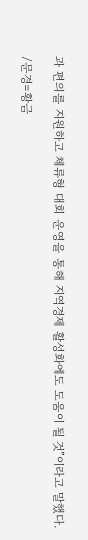과 편의를 지원하고 체류형 대회 운영을 통해 지역경제 활성화에도 도움이 될 것”이라고 말했다.

/문경=황금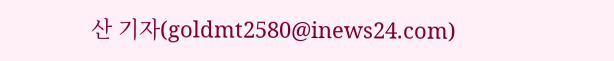산 기자(goldmt2580@inews24.com)